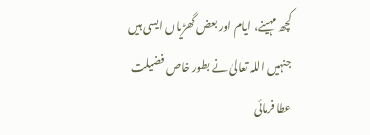کچھ مہینے، ایام اور بعض گھڑیاں ایسی ہیں جنہیں اللہ تعالیٰ نے بطور خاص فضیلت عطا فرمائی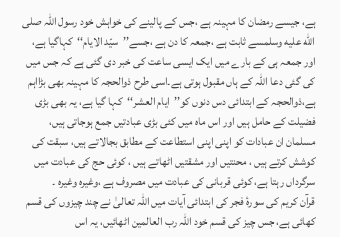ہے، جیسے رمضان کا مہینہ ہے ،جس کے پالینے کی خواہش خود رسول اللہ صلى الله عليه وسلمسے ثابت ہے ،جمعہ کا دن ہے ،جسے’’سیّد الایام‘‘کہاگیا ہے، اور جمعہ ہی کے بارے میں ایک ایسی ساعت کی خبر دی گئی ہے کہ جس میں کی گئی دعا اللہ کے ہاں مقبول ہوتی ہے۔اسی طرح ذوالحجہ کا مہینہ بھی بڑااہم ہے،ذوالحجہ کے ابتدائی دس دنوں کو’’ایام العشر‘‘کہا گیا ہے، یہ بھی بڑی فضیلت کے حامل ہیں اور اس ماہ میں کئی بڑی عبادتیں جمع ہوجاتی ہیں، مسلمان ان عبادات کو اپنی اپنی استطاعت کے مطابق بجالاتے ہیں، سبقت کی کوشش کرتے ہیں ، محنتیں اور مشقتیں اٹھاتے ہیں ، کوئی حج کی عبادت میں سرگرداں رہتا ہے، کوئی قربانی کی عبادت میں مصروف ہے ،وغیرہ وغیرہ ۔
قرآن کریم کی سورۂ فجر کی ابتدائی آیات میں اللہ تعالیٰ نے چند چیزوں کی قسم کھائی ہے، جس چیز کی قسم خود اللہ رب العالمین اٹھائیں، یہ اس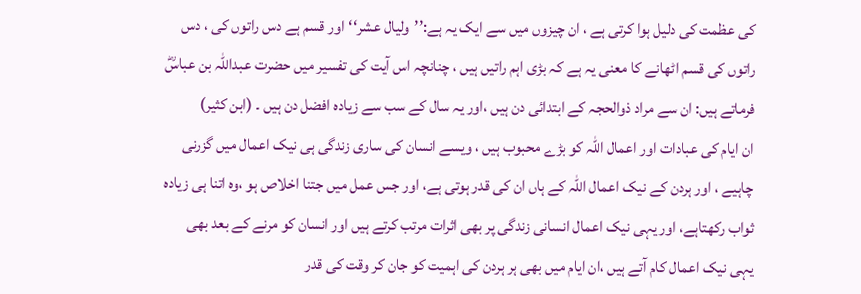کی عظمت کی دلیل ہوا کرتی ہے ، ان چیزوں میں سے ایک یہ ہے:’’ولیال عشر‘‘اور قسم ہے دس راتوں کی ، دس راتوں کی قسم اٹھانے کا معنی یہ ہے کہ بڑی اہم راتیں ہیں ، چنانچہ اس آیت کی تفسیر میں حضرت عبداللہ بن عباسؓ فرماتے ہیں: ان سے مراد ذوالحجہ کے ابتدائی دن ہیں ،اور یہ سال کے سب سے زیادہ افضل دن ہیں ۔ (ابن کثیر)
ان ایام کی عبادات اور اعمال اللہ کو بڑے محبوب ہیں ، ویسے انسان کی ساری زندگی ہی نیک اعمال میں گزرنی چاہیے ، اور ہردن کے نیک اعمال اللہ کے ہاں ان کی قدر ہوتی ہے، اور جس عمل میں جتنا اخلاص ہو ،وہ اتنا ہی زیادہ ثواب رکھتاہے، اور یہی نیک اعمال انسانی زندگی پر بھی اثرات مرتب کرتے ہیں اور انسان کو مرنے کے بعد بھی یہی نیک اعمال کام آتے ہیں ،ان ایام میں بھی ہر ہردن کی اہمیت کو جان کر وقت کی قدر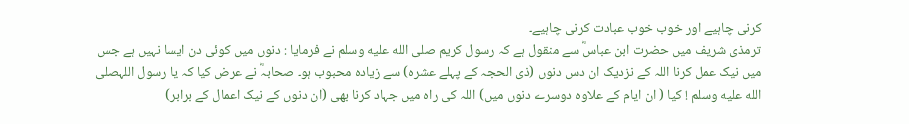کرنی چاہیے اور خوب خوب عبادت کرنی چاہیے۔
ترمذی شریف میں حضرت ابن عباسؓ سے منقول ہے کہ رسول کریم صلى الله عليه وسلم نے فرمایا : دنوں میں کوئی دن ایسا نہیں ہے جس میں نیک عمل کرنا اللہ کے نزدیک ان دس دنوں (ذی الحجہ کے پہلے عشرہ) سے زیادہ محبوب ہو۔ صحابہؓ نے عرض کیا کہ یا رسول اللہصلى الله عليه وسلم ! کیا ( ان ایام کے علاوہ دوسرے دنوں میں) اللہ کی راہ میں جہاد کرنا بھی (ان دنوں کے نیک اعمال کے برابر)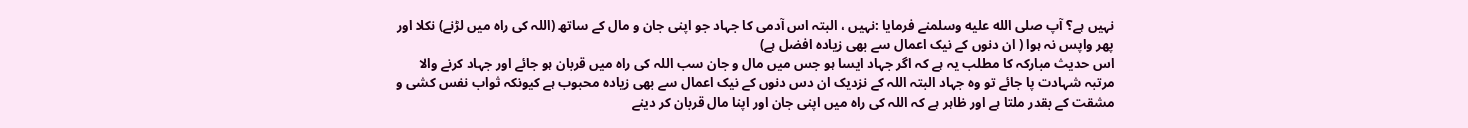نہیں ہے؟ آپ صلى الله عليه وسلمنے فرمایا :نہیں ، البتہ اس آدمی کا جہاد جو اپنی جان و مال کے ساتھ (اللہ کی راہ میں لڑنے) نکلا اور پھر واپس نہ ہوا ( ان دنوں کے نیک اعمال سے بھی زیادہ افضل ہے)
اس حدیث مبارکہ کا مطلب یہ ہے کہ اگر جہاد ایسا ہو جس میں مال و جان سب اللہ کی راہ میں قربان ہو جائے اور جہاد کرنے والا مرتبہ شہادت پا جائے تو وہ جہاد البتہ اللہ کے نزدیک ان دس دنوں کے نیک اعمال سے بھی زیادہ محبوب ہے کیونکہ ثواب نفس کشی و مشقت کے بقدر ملتا ہے اور ظاہر ہے کہ اللہ کی راہ میں اپنی جان اور اپنا مال قربان کر دینے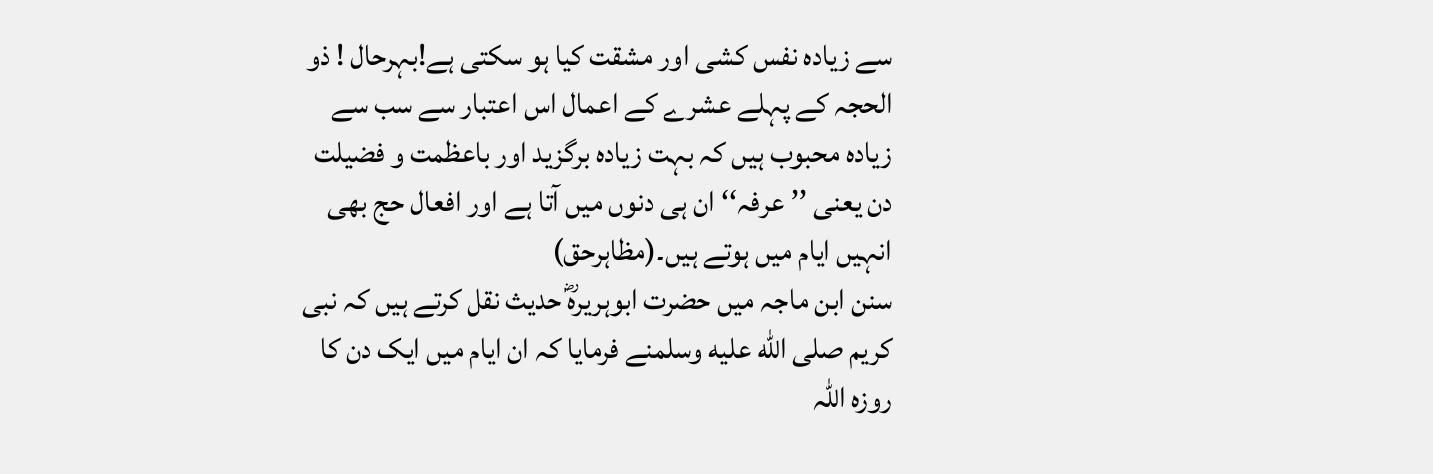سے زیادہ نفس کشی اور مشقت کیا ہو سکتی ہے!بہرحال ! ذو الحجہ کے پہلے عشرے کے اعمال اس اعتبار سے سب سے زیادہ محبوب ہیں کہ بہت زیادہ برگزید اور باعظمت و فضیلت دن یعنی ’’ عرفہ‘‘ ان ہی دنوں میں آتا ہے اور افعال حج بھی انہیں ایام میں ہوتے ہیں۔(مظاہرحق)
سنن ابن ماجہ میں حضرت ابوہریرہؓ حدیث نقل کرتے ہیں کہ نبی کریم صلى الله عليه وسلمنے فرمایا کہ ان ایام میں ایک دن کا روزہ اللہ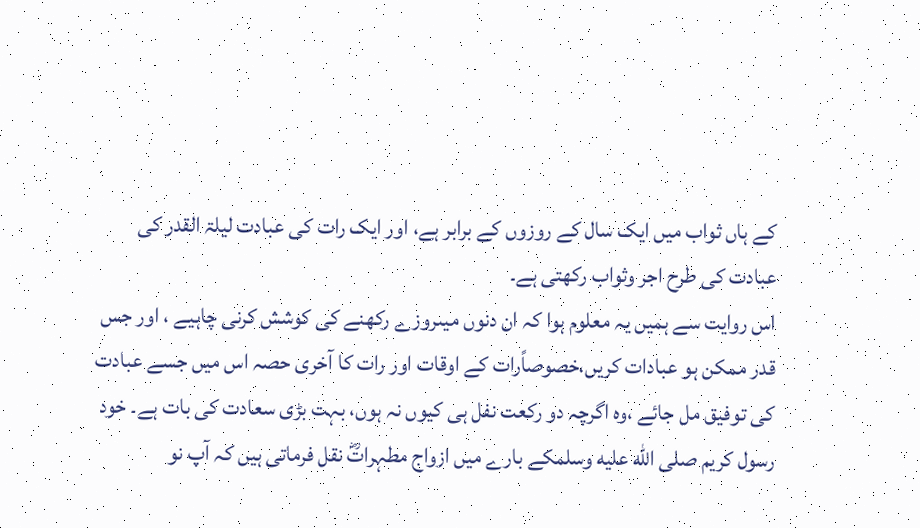کے ہاں ثواب میں ایک سال کے روزوں کے برابر ہے، اور ایک رات کی عبادت لیلۃ القدر کی عبادت کی طرح اجر وثواب رکھتی ہے۔
اس روایت سے ہمیں یہ معلوم ہوا کہ ان دنوں میںروزے رکھنے کی کوشش کرنی چاہیے ، اور جس قدر ممکن ہو عبادات کریں،خصوصاًرات کے اوقات اور رات کا آخری حصہ اس میں جسے عبادت کی توفیق مل جائے ،وہ اگرچہ دو رکعت نفل ہی کیوں نہ ہوں، بہت بڑی سعادت کی بات ہے۔ خود رسول کریم صلى الله عليه وسلمکے بارے میں ازواج مطہراتؓ نقل فرماتی ہیں کہ آپ نو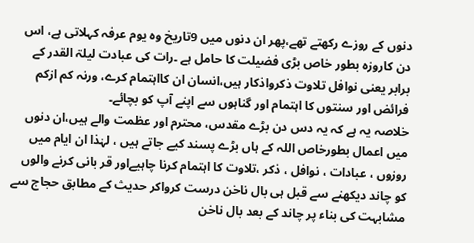دنوں کے روزے رکھتے تھے،پھر ان دنوں میں 9تاریخ وہ یوم عرفہ کہلاتی ہے، اس دن کاروزہ بطور خاص بڑی فضیلت کا حامل ہے ۔رات کی عبادت لیلۃ القدر کے برابر یعنی نوافل تلاوت ذکرواذکار ہیں،انسان ان کااہتمام کرے، ورنہ کم ازکم فرائض اور سنتوں کا اہتمام اور گناہوں سے اپنے آپ کو بچائے۔
خلاصہ یہ ہے کہ یہ دس دن بڑے مقدس، محترم اور عظمت والے ہیں،ان دنوں میں اعمال بطورخاص اللہ کے ہاں بڑے پسند کیے جاتے ہیں ، لہٰذا ان ایام میں روزوں ، عبادات ، نوافل ، ذکر ،تلاوت کا اہتمام کرنا چاہیےاور قر بانی کرنے والوں کو چاند دیکھنے سے قبل ہی بال ناخن درست کرواکر حدیث کے مطابق حجاج سے مشابہت کی بناء پر چاند کے بعد بال ناخن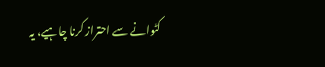کٹوانے سے احتراز کرنا چاہیے، یہ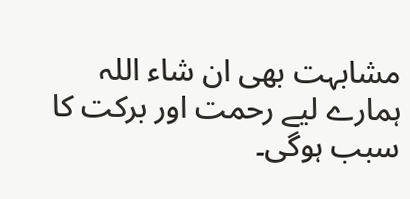مشابہت بھی ان شاء اللہ ہمارے لیے رحمت اور برکت کا سبب ہوگی۔